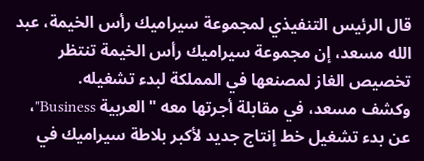قال الرئيس التنفيذي لمجموعة سيراميك رأس الخيمة، عبد الله مسعد، إن مجموعة سيراميك رأس الخيمة تنتظر تخصيص الغاز لمصنعها في المملكة لبدء تشغيله.
وكشف مسعد، في مقابلة أجرتها معه "العربية Business"، عن بدء تشغيل خط إنتاج جديد لأكبر بلاطة سيراميك في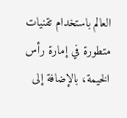العالم باستخدام تقنيات متطورة في إمارة رأس الخيمة، بالإضافة إلى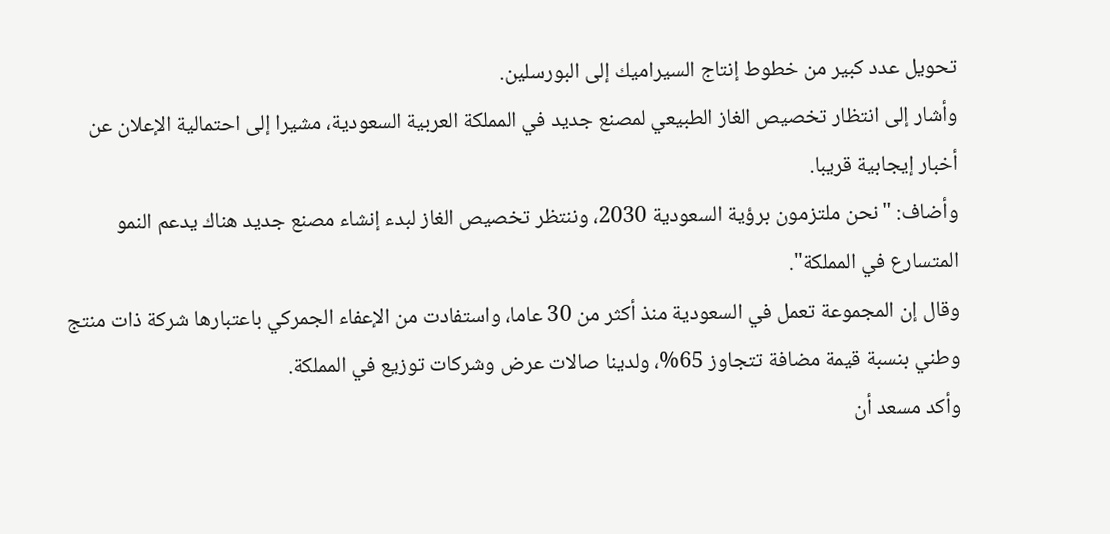تحويل عدد كبير من خطوط إنتاج السيراميك إلى البورسلين.
وأشار إلى انتظار تخصيص الغاز الطبيعي لمصنع جديد في المملكة العربية السعودية، مشيرا إلى احتمالية الإعلان عن أخبار إيجابية قريبا.
وأضاف: "نحن ملتزمون برؤية السعودية 2030، وننتظر تخصيص الغاز لبدء إنشاء مصنع جديد هناك يدعم النمو المتسارع في المملكة".
وقال إن المجموعة تعمل في السعودية منذ أكثر من 30 عاما، واستفادت من الإعفاء الجمركي باعتبارها شركة ذات منتج وطني بنسبة قيمة مضافة تتجاوز 65%، ولدينا صالات عرض وشركات توزيع في المملكة.
وأكد مسعد أن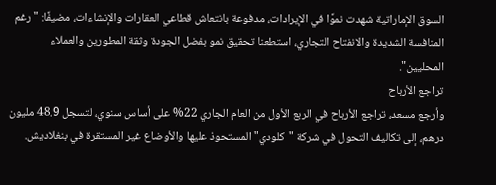السوق الإماراتية شهدت نموًا في الإيرادات، مدفوعة بانتعاش قطاعي العقارات والإنشاءات، مضيفًا: "رغم المنافسة الشديدة والانفتاح التجاري، استطعنا تحقيق نمو بفضل الجودة وثقة المطورين والعملاء المحليين".
تراجع الأرباح
وأرجع مسعد، تراجع الأرباح في الربع الأول من العام الجاري 22% على أساس سنوي، لتسجل 48.9 مليون درهم، إلى تكاليف التحول في شركة "كلودي" المستحوذ عليها والأوضاع غير المستقرة في بنغلاديش.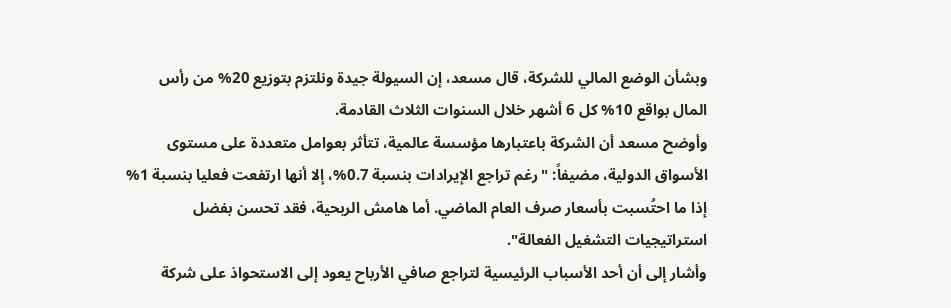وبشأن الوضع المالي للشركة، قال مسعد، إن السيولة جيدة ونلتزم بتوزيع 20% من رأس المال بواقع 10% كل 6 أشهر خلال السنوات الثلاث القادمة.
وأوضح مسعد أن الشركة باعتبارها مؤسسة عالمية، تتأثر بعوامل متعددة على مستوى الأسواق الدولية، مضيفاً: "رغم تراجع الإيرادات بنسبة 0.7%، إلا أنها ارتفعت فعليا بنسبة 1% إذا ما احتُسبت بأسعار صرف العام الماضي. أما هامش الربحية، فقد تحسن بفضل استراتيجيات التشغيل الفعالة".
وأشار إلى أن أحد الأسباب الرئيسية لتراجع صافي الأرباح يعود إلى الاستحواذ على شركة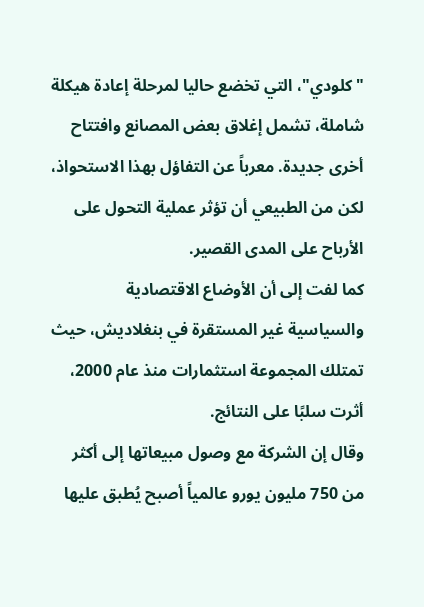"كلودي"، التي تخضع حاليا لمرحلة إعادة هيكلة شاملة، تشمل إغلاق بعض المصانع وافتتاح أخرى جديدة. معرباً عن التفاؤل بهذا الاستحواذ، لكن من الطبيعي أن تؤثر عملية التحول على الأرباح على المدى القصير.
كما لفت إلى أن الأوضاع الاقتصادية والسياسية غير المستقرة في بنغلاديش، حيث تمتلك المجموعة استثمارات منذ عام 2000، أثرت سلبًا على النتائج.
وقال إن الشركة مع وصول مبيعاتها إلى أكثر من 750 مليون يورو عالمياً أصبح يُطبق عليها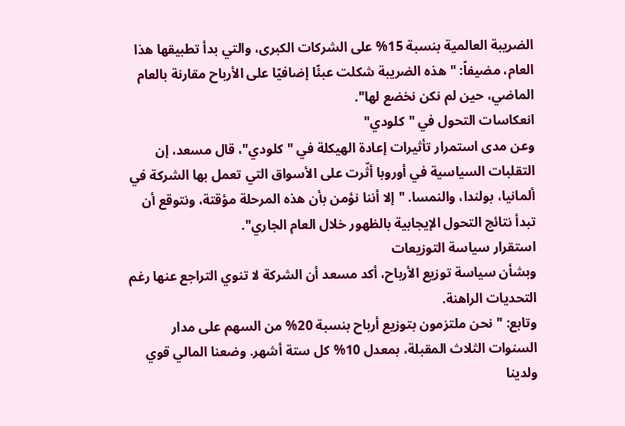الضريبة العالمية بنسبة 15% على الشركات الكبرى، والتي بدأ تطبيقها هذا العام، مضيفاً: "هذه الضريبة شكلت عبئًا إضافيًا على الأرباح مقارنة بالعام الماضي، حين لم نكن نخضع لها".
انعكاسات التحول في "كلودي"
وعن مدى استمرار تأثيرات إعادة الهيكلة في "كلودي"، قال مسعد، إن التقلبات السياسية في أوروبا أثّرت على الأسواق التي تعمل بها الشركة في ألمانيا، بولندا، والنمسا. "إلا أننا نؤمن بأن هذه المرحلة مؤقتة، ونتوقع أن تبدأ نتائج التحول الإيجابية بالظهور خلال العام الجاري".
استقرار سياسة التوزيعات
وبشأن سياسة توزيع الأرباح، أكد مسعد أن الشركة لا تنوي التراجع عنها رغم التحديات الراهنة.
وتابع: "نحن ملتزمون بتوزيع أرباح بنسبة 20% من السهم على مدار السنوات الثلاث المقبلة، بمعدل 10% كل ستة أشهر. وضعنا المالي قوي ولدينا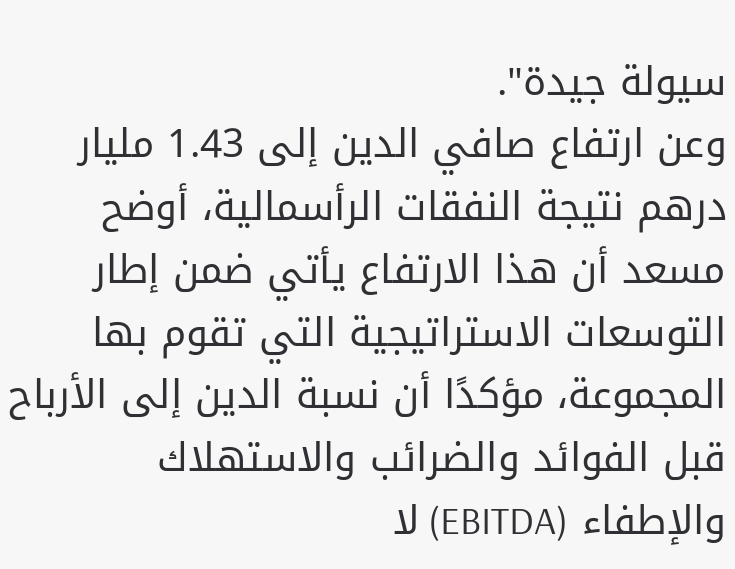سيولة جيدة".
وعن ارتفاع صافي الدين إلى 1.43 مليار درهم نتيجة النفقات الرأسمالية، أوضح مسعد أن هذا الارتفاع يأتي ضمن إطار التوسعات الاستراتيجية التي تقوم بها المجموعة، مؤكدًا أن نسبة الدين إلى الأرباح قبل الفوائد والضرائب والاستهلاك والإطفاء (EBITDA) لا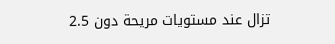تزال عند مستويات مريحة دون 2.5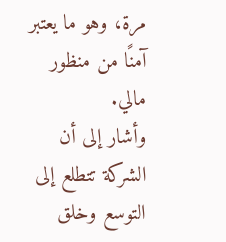مرة، وهو ما يعتبر آمنًا من منظور مالي.
وأشار إلى أن الشركة تتطلع إلى التوسع وخلق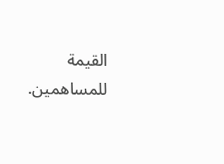القيمة للمساهمين.